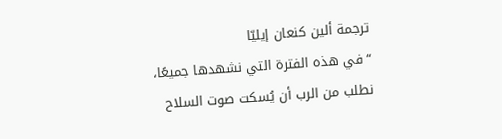ترجمة ألين كنعان إيليّا
“في هذه الفترة التي نشهدها جميعًا، نطلب من الرب أن يُسكت صوت السلاح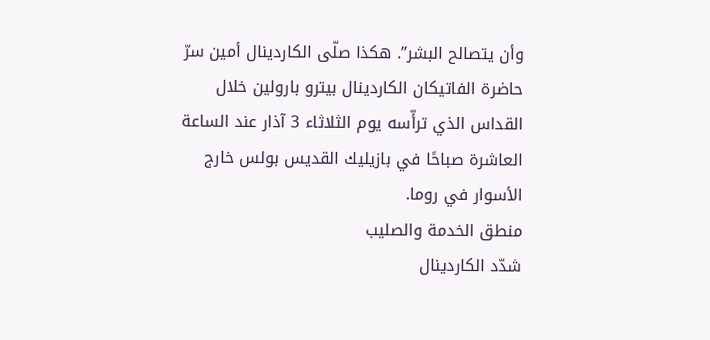وأن يتصالح البشر”. هكذا صلّى الكاردينال أمين سرّ حاضرة الفاتيكان الكاردينال بيترو بارولين خلال القداس الذي ترأّسه يوم الثلاثاء 3 آذار عند الساعة العاشرة صباحًا في بازيليك القديس بولس خارج الأسوار في روما.
منطق الخدمة والصليب
شدّد الكاردينال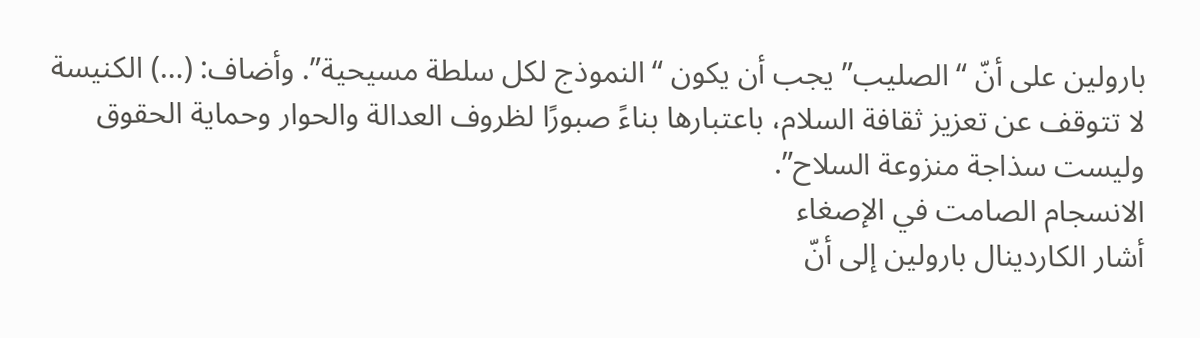بارولين على أنّ “الصليب” يجب أن يكون “النموذج لكل سلطة مسيحية”. وأضاف: (…) الكنيسة لا تتوقف عن تعزيز ثقافة السلام، باعتبارها بناءً صبورًا لظروف العدالة والحوار وحماية الحقوق وليست سذاجة منزوعة السلاح”.
الانسجام الصامت في الإصغاء
أشار الكاردينال بارولين إلى أنّ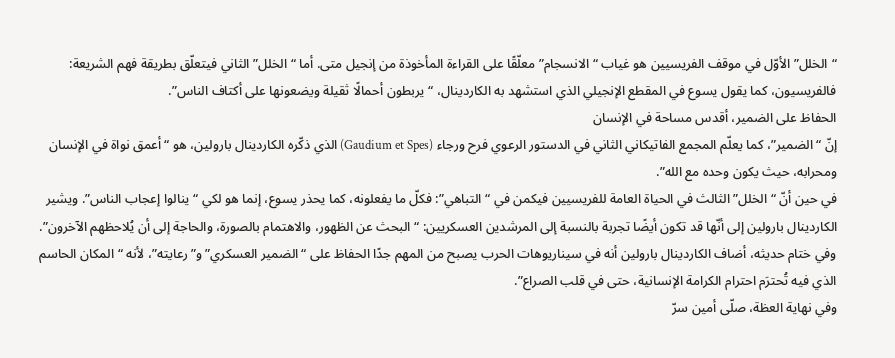“الخلل” الأوّل في موقف الفريسيين هو غياب “الانسجام” معلّقًا على القراءة المأخوذة من إنجيل متى. أما “الخلل” الثاني فيتعلّق بطريقة فهم الشريعة: فالفريسيون، كما يقول يسوع في المقطع الإنجيلي الذي استشهد به الكاردينال، “يربطون أحمالًا ثقيلة ويضعونها على أكتاف الناس”.
الحفاظ على الضمير، أقدس مساحة في الإنسان
إنّ “الضمير”، كما يعلّم المجمع الفاتيكاني الثاني في الدستور الرعوي فرح ورجاء (Gaudium et Spes) الذي ذكّره الكاردينال بارولين، هو “أعمق نواة في الإنسان ومحرابه، حيث يكون وحده مع الله”.
في حين أنّ “الخلل” الثالث في الحياة العامة للفريسيين فيكمن في “التباهي”: فكلّ ما يفعلونه، كما يحذر يسوع، إنما هو لكي “ينالوا إعجاب الناس”. ويشير الكاردينال بارولين إلى أنّها قد تكون أيضًا تجربة بالنسبة إلى المرشدين العسكريين: “البحث عن الظهور، والاهتمام بالصورة، والحاجة إلى أن يُلاحظهم الآخرون”.
وفي ختام حديثه، أضاف الكاردينال بارولين أنه في سيناريوهات الحرب يصبح من المهم جدًا الحفاظ على “الضمير العسكري” و”رعايته”، لأنه “المكان الحاسم الذي فيه تُحترَم احترام الكرامة الإنسانية، حتى في قلب الصراع”.
وفي نهاية العظة، صلّى أمين سرّ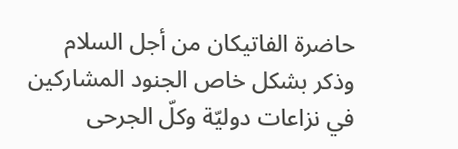حاضرة الفاتيكان من أجل السلام وذكر بشكل خاص الجنود المشاركين في نزاعات دوليّة وكلّ الجرحى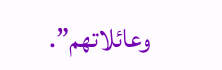وعائلاتهم”.